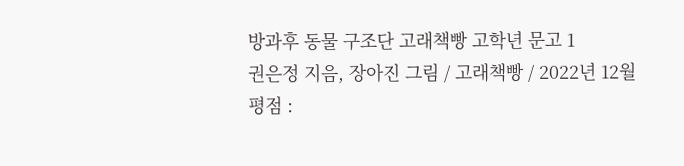방과후 동물 구조단 고래책빵 고학년 문고 1
권은정 지음, 장아진 그림 / 고래책빵 / 2022년 12월
평점 :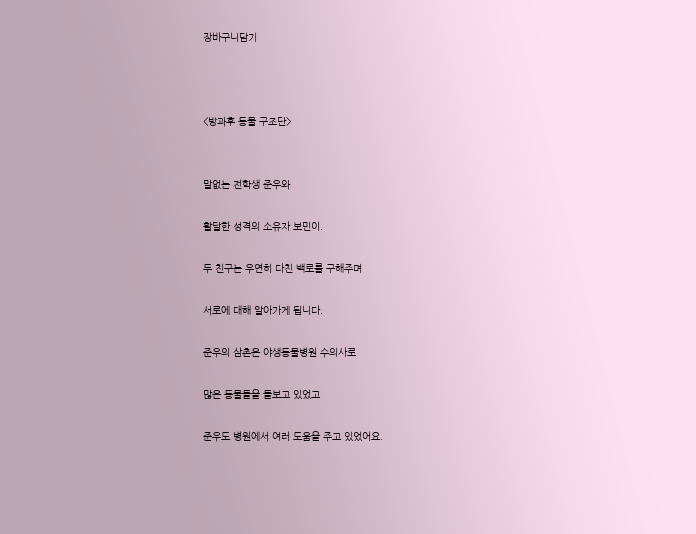장바구니담기



<방과후 동물 구조단>


말없는 전학생 준우와

활달한 성격의 소유자 보민이.

두 친구는 우연히 다친 백로를 구해주며

서로에 대해 알아가게 됩니다.

준우의 삼촌은 야생동물병원 수의사로

많은 동물들을 돌보고 있었고

준우도 병원에서 여러 도움을 주고 있었어요.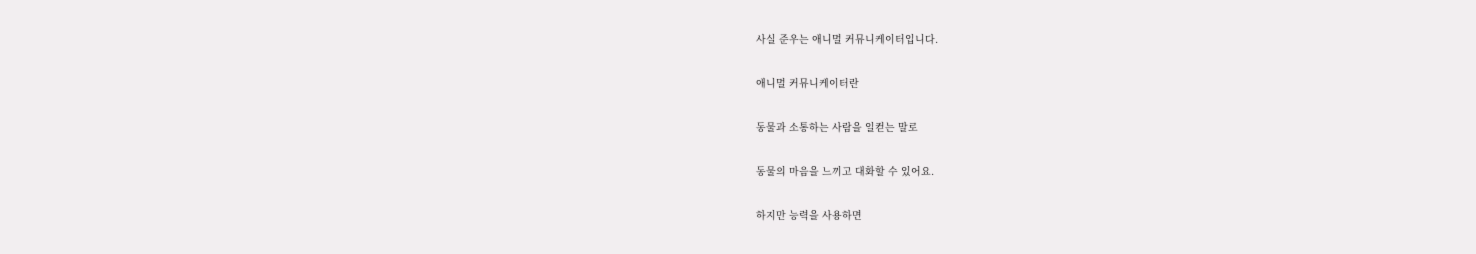사실 준우는 애니멀 커뮤니케이터입니다.

애니멀 커뮤니케이터란

동물과 소통하는 사람을 일컫는 말로

동물의 마음을 느끼고 대화할 수 있어요.

하지만 능력을 사용하면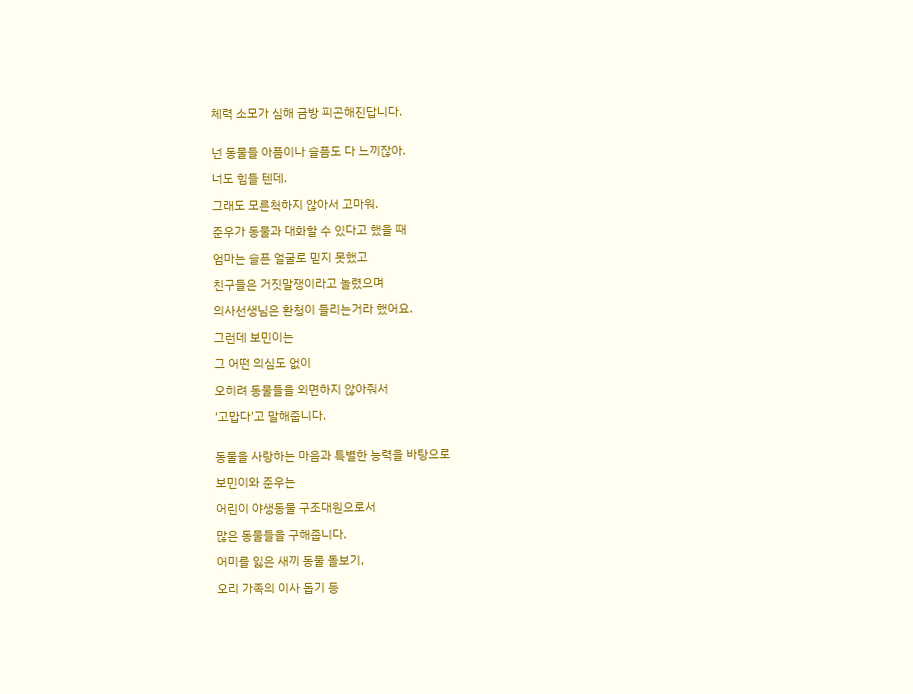체력 소모가 심해 금방 피곤해진답니다.


넌 동물들 아픔이나 슬픔도 다 느끼잖아.

너도 힘들 텐데.

그래도 모른척하지 않아서 고마워.

준우가 동물과 대화할 수 있다고 했을 때

엄마는 슬픈 얼굴로 믿지 못했고

친구들은 거짓말쟁이라고 놀렸으며

의사선생님은 환청이 들리는거라 했어요.

그런데 보민이는

그 어떤 의심도 없이

오히려 동물들을 외면하지 않아줘서

'고맙다'고 말해줍니다.


동물을 사랑하는 마음과 특별한 능력을 바탕으로

보민이와 준우는

어린이 야생동물 구조대원으로서

많은 동물들을 구해줍니다.

어미를 잃은 새끼 동물 돌보기,

오리 가족의 이사 돕기 등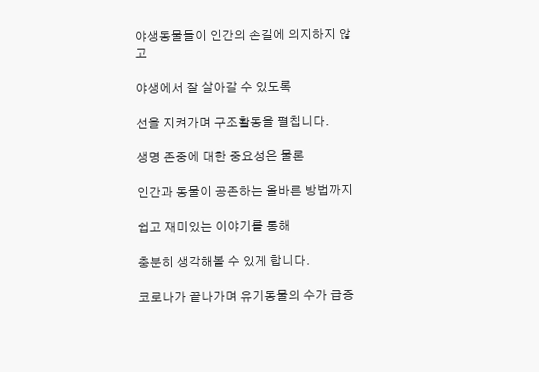야생동물들이 인간의 손길에 의지하지 않고

야생에서 잘 살아갈 수 있도록

선을 지켜가며 구조활동을 펼칩니다.

생명 존중에 대한 중요성은 물론

인간과 동물이 공존하는 올바른 방법까지

쉽고 재미있는 이야기를 통해

충분히 생각해볼 수 있게 합니다.

코로나가 끝나가며 유기동물의 수가 급증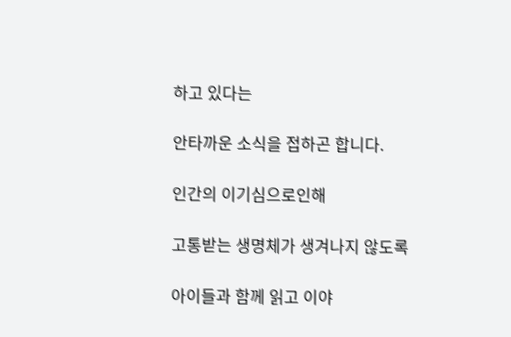하고 있다는

안타까운 소식을 접하곤 합니다.

인간의 이기심으로인해

고통받는 생명체가 생겨나지 않도록

아이들과 함께 읽고 이야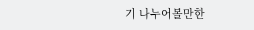기 나누어볼만한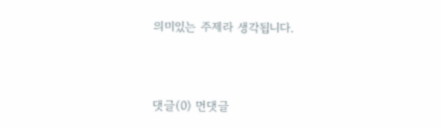의미있는 주제라 생각됩니다.



댓글(0) 먼댓글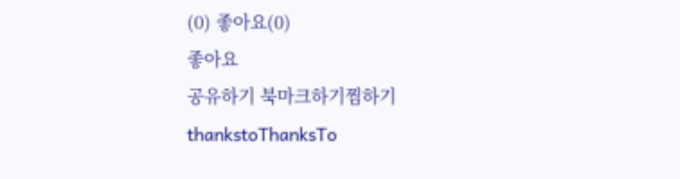(0) 좋아요(0)
좋아요
공유하기 북마크하기찜하기 thankstoThanksTo